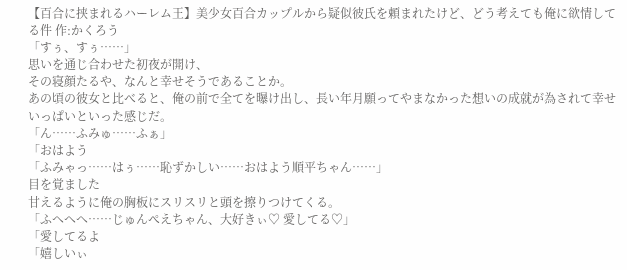【百合に挟まれるハーレム王】美少女百合カップルから疑似彼氏を頼まれたけど、どう考えても俺に欲情してる件 作:かくろう
「すぅ、すぅ……」
思いを通じ合わせた初夜が開け、
その寝顔たるや、なんと幸せそうであることか。
あの頃の彼女と比べると、俺の前で全てを曝け出し、長い年月願ってやまなかった想いの成就が為されて幸せいっぱいといった感じだ。
「ん……ふみゅ……ふぁ」
「おはよう
「ふみゃっ……はぅ……恥ずかしい……おはよう順平ちゃん……」
目を覚ました
甘えるように俺の胸板にスリスリと頭を擦りつけてくる。
「ふへへへ……じゅんぺえちゃん、大好きぃ♡ 愛してる♡」
「愛してるよ
「嬉しいぃ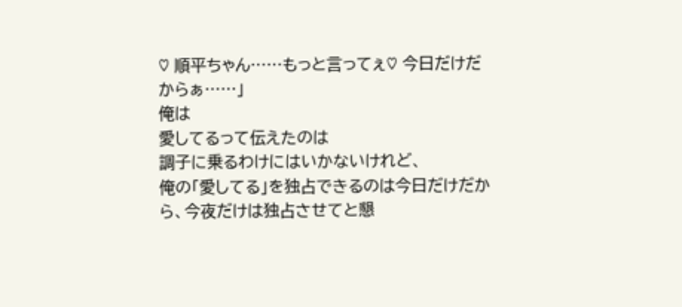♡ 順平ちゃん……もっと言ってぇ♡ 今日だけだからぁ……」
俺は
愛してるって伝えたのは
調子に乗るわけにはいかないけれど、
俺の「愛してる」を独占できるのは今日だけだから、今夜だけは独占させてと懇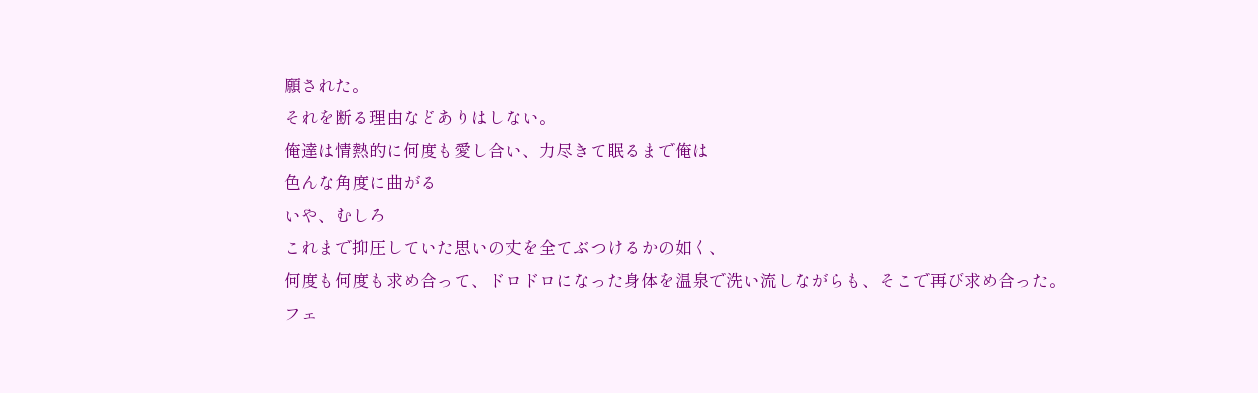願された。
それを断る理由などありはしない。
俺達は情熱的に何度も愛し合い、力尽きて眠るまで俺は
色んな角度に曲がる
いや、むしろ
これまで抑圧していた思いの丈を全てぶつけるかの如く、
何度も何度も求め合って、ドロドロになった身体を温泉で洗い流しながらも、そこで再び求め合った。
フェ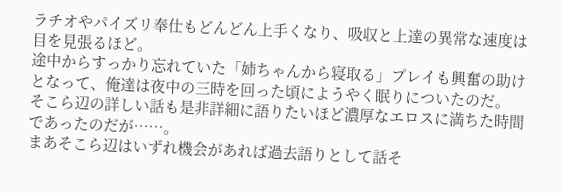ラチオやパイズリ奉仕もどんどん上手くなり、吸収と上達の異常な速度は目を見張るほど。
途中からすっかり忘れていた「姉ちゃんから寝取る」プレイも興奮の助けとなって、俺達は夜中の三時を回った頃にようやく眠りについたのだ。
そこら辺の詳しい話も是非詳細に語りたいほど濃厚なエロスに満ちた時間であったのだが……。
まあそこら辺はいずれ機会があれば過去語りとして話そ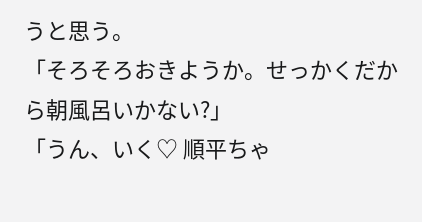うと思う。
「そろそろおきようか。せっかくだから朝風呂いかない?」
「うん、いく♡ 順平ちゃ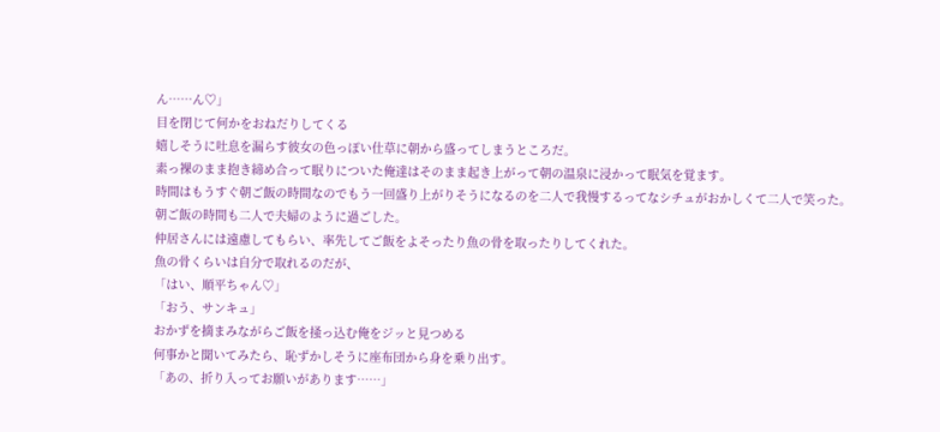ん……ん♡」
目を閉じて何かをおねだりしてくる
嬉しそうに吐息を漏らす彼女の色っぽい仕草に朝から盛ってしまうところだ。
素っ裸のまま抱き締め合って眠りについた俺達はそのまま起き上がって朝の温泉に浸かって眠気を覚ます。
時間はもうすぐ朝ご飯の時間なのでもう一回盛り上がりそうになるのを二人で我慢するってなシチュがおかしくて二人で笑った。
朝ご飯の時間も二人で夫婦のように過ごした。
仲居さんには遠慮してもらい、率先してご飯をよそったり魚の骨を取ったりしてくれた。
魚の骨くらいは自分で取れるのだが、
「はい、順平ちゃん♡」
「おう、サンキュ」
おかずを摘まみながらご飯を掻っ込む俺をジッと見つめる
何事かと聞いてみたら、恥ずかしそうに座布団から身を乗り出す。
「あの、折り入ってお願いがあります……」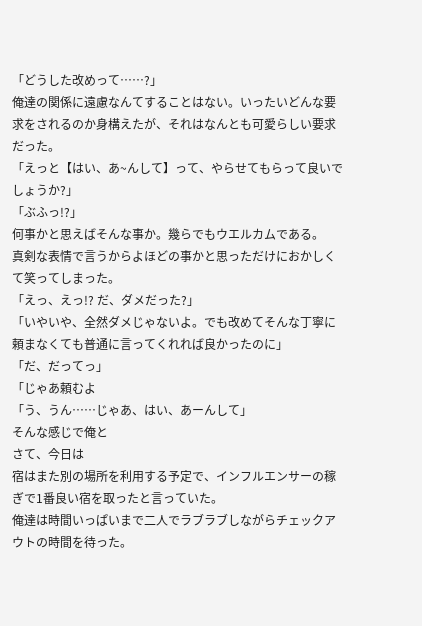「どうした改めって……?」
俺達の関係に遠慮なんてすることはない。いったいどんな要求をされるのか身構えたが、それはなんとも可愛らしい要求だった。
「えっと【はい、あ~んして】って、やらせてもらって良いでしょうか?」
「ぶふっ!?」
何事かと思えばそんな事か。幾らでもウエルカムである。
真剣な表情で言うからよほどの事かと思っただけにおかしくて笑ってしまった。
「えっ、えっ!? だ、ダメだった?」
「いやいや、全然ダメじゃないよ。でも改めてそんな丁寧に頼まなくても普通に言ってくれれば良かったのに」
「だ、だってっ」
「じゃあ頼むよ
「う、うん……じゃあ、はい、あーんして」
そんな感じで俺と
さて、今日は
宿はまた別の場所を利用する予定で、インフルエンサーの稼ぎで1番良い宿を取ったと言っていた。
俺達は時間いっぱいまで二人でラブラブしながらチェックアウトの時間を待った。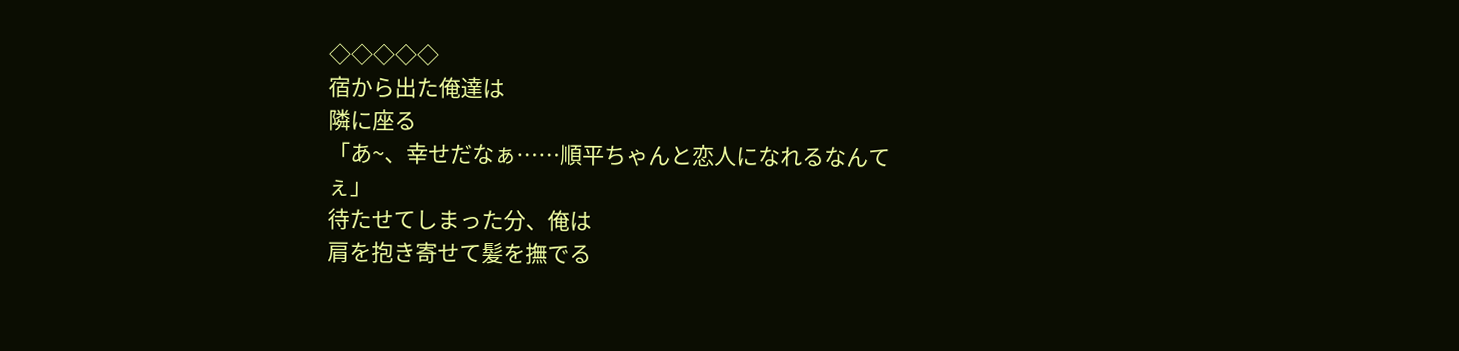◇◇◇◇◇
宿から出た俺達は
隣に座る
「あ~、幸せだなぁ……順平ちゃんと恋人になれるなんてぇ」
待たせてしまった分、俺は
肩を抱き寄せて髪を撫でる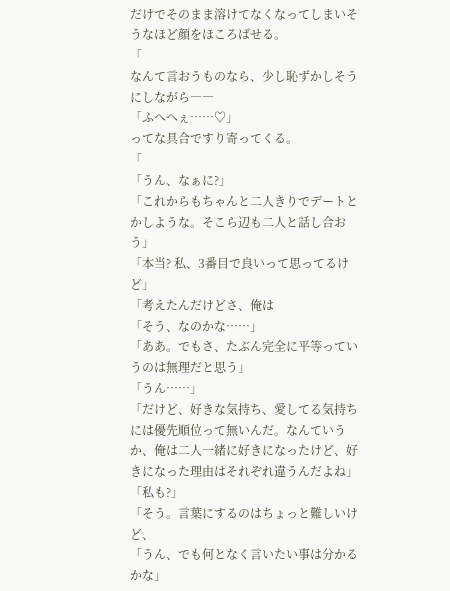だけでそのまま溶けてなくなってしまいそうなほど顔をほころばせる。
「
なんて言おうものなら、少し恥ずかしそうにしながら――
「ふへへぇ……♡」
ってな具合ですり寄ってくる。
「
「うん、なぁに?」
「これからもちゃんと二人きりでデートとかしような。そこら辺も二人と話し合おう」
「本当? 私、3番目で良いって思ってるけど」
「考えたんだけどさ、俺は
「そう、なのかな……」
「ああ。でもさ、たぶん完全に平等っていうのは無理だと思う」
「うん……」
「だけど、好きな気持ち、愛してる気持ちには優先順位って無いんだ。なんていうか、俺は二人一緒に好きになったけど、好きになった理由はそれぞれ違うんだよね」
「私も?」
「そう。言葉にするのはちょっと難しいけど、
「うん、でも何となく言いたい事は分かるかな」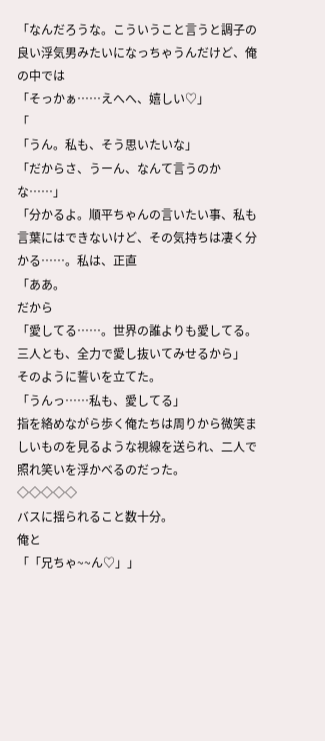「なんだろうな。こういうこと言うと調子の良い浮気男みたいになっちゃうんだけど、俺の中では
「そっかぁ……えへへ、嬉しい♡」
「
「うん。私も、そう思いたいな」
「だからさ、うーん、なんて言うのかな……」
「分かるよ。順平ちゃんの言いたい事、私も言葉にはできないけど、その気持ちは凄く分かる……。私は、正直
「ああ。
だから
「愛してる……。世界の誰よりも愛してる。三人とも、全力で愛し抜いてみせるから」
そのように誓いを立てた。
「うんっ……私も、愛してる」
指を絡めながら歩く俺たちは周りから微笑ましいものを見るような視線を送られ、二人で照れ笑いを浮かべるのだった。
◇◇◇◇◇
バスに揺られること数十分。
俺と
「「兄ちゃ~~ん♡」」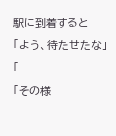駅に到着すると
「よう、待たせたな」
「
「その様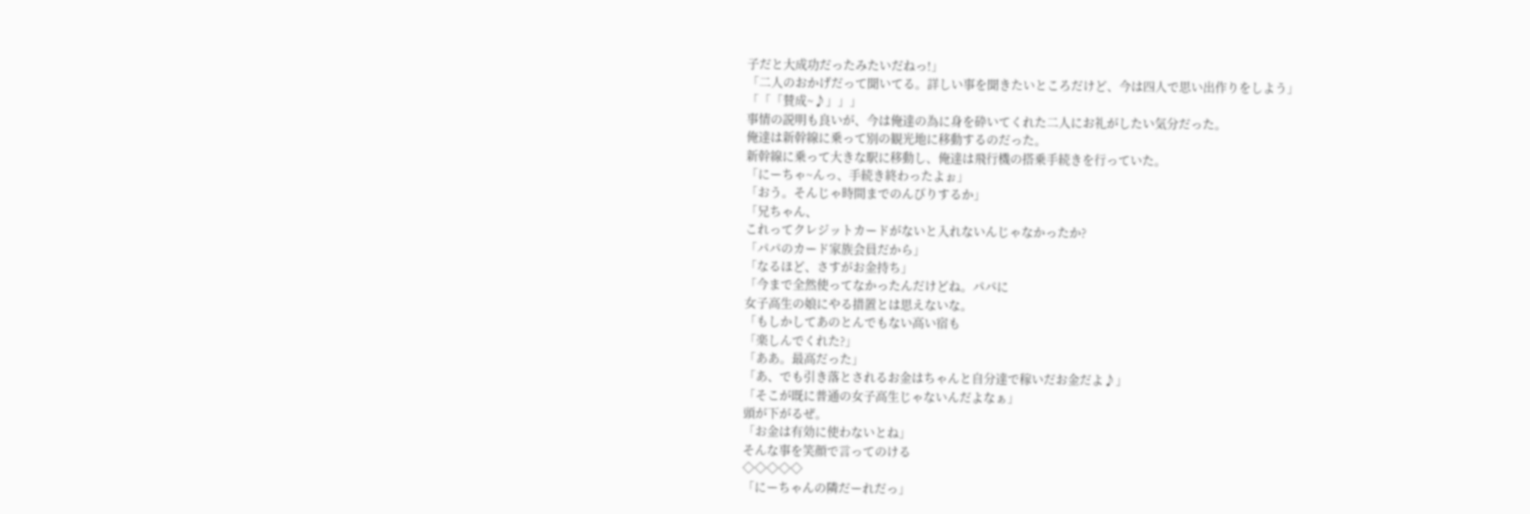子だと大成功だったみたいだねっ!」
「二人のおかげだって聞いてる。詳しい事を聞きたいところだけど、今は四人で思い出作りをしよう」
「「「賛成~♪」」」
事情の説明も良いが、今は俺達の為に身を砕いてくれた二人にお礼がしたい気分だった。
俺達は新幹線に乗って別の観光地に移動するのだった。
新幹線に乗って大きな駅に移動し、俺達は飛行機の搭乗手続きを行っていた。
「にーちゃ~んっ、手続き終わったよぉ」
「おう。そんじゃ時間までのんびりするか」
「兄ちゃん、
これってクレジットカードがないと入れないんじゃなかったか?
「パパのカード家族会員だから」
「なるほど、さすがお金持ち」
「今まで全然使ってなかったんだけどね。パパに
女子高生の娘にやる措置とは思えないな。
「もしかしてあのとんでもない高い宿も
「楽しんでくれた?」
「ああ。最高だった」
「あ、でも引き落とされるお金はちゃんと自分達で稼いだお金だよ♪」
「そこが既に普通の女子高生じゃないんだよなぁ」
頭が下がるぜ。
「お金は有効に使わないとね」
そんな事を笑顔で言ってのける
◇◇◇◇◇
「にーちゃんの隣だーれだっ」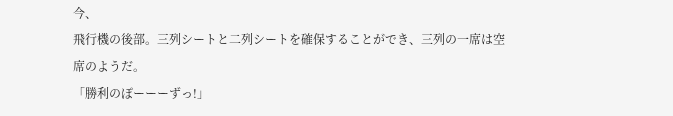今、
飛行機の後部。三列シートと二列シートを確保することができ、三列の一席は空席のようだ。
「勝利のぽーーーずっ!」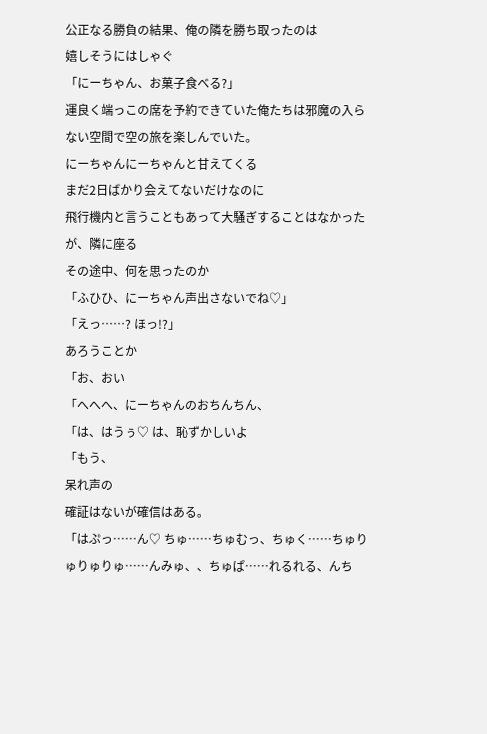公正なる勝負の結果、俺の隣を勝ち取ったのは
嬉しそうにはしゃぐ
「にーちゃん、お菓子食べる?」
運良く端っこの席を予約できていた俺たちは邪魔の入らない空間で空の旅を楽しんでいた。
にーちゃんにーちゃんと甘えてくる
まだ2日ばかり会えてないだけなのに
飛行機内と言うこともあって大騒ぎすることはなかったが、隣に座る
その途中、何を思ったのか
「ふひひ、にーちゃん声出さないでね♡」
「えっ……? ほっ!?」
あろうことか
「お、おい
「へへへ、にーちゃんのおちんちん、
「は、はうぅ♡ は、恥ずかしいよ
「もう、
呆れ声の
確証はないが確信はある。
「はぷっ……ん♡ ちゅ……ちゅむっ、ちゅく……ちゅりゅりゅりゅ……んみゅ、、ちゅぱ……れるれる、んち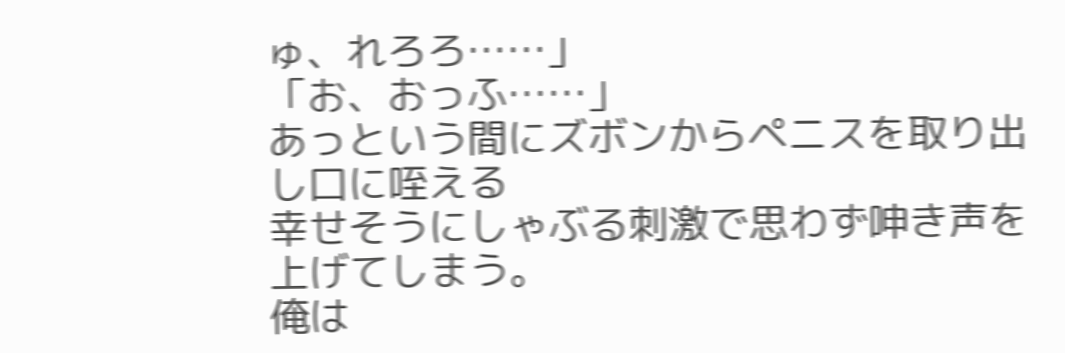ゅ、れろろ……」
「お、おっふ……」
あっという間にズボンからペニスを取り出し口に咥える
幸せそうにしゃぶる刺激で思わず呻き声を上げてしまう。
俺は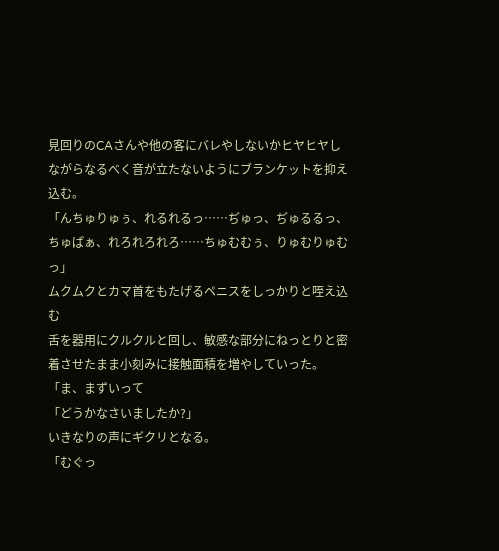見回りのCAさんや他の客にバレやしないかヒヤヒヤしながらなるべく音が立たないようにブランケットを抑え込む。
「んちゅりゅぅ、れるれるっ……ぢゅっ、ぢゅるるっ、ちゅぱぁ、れろれろれろ……ちゅむむぅ、りゅむりゅむっ」
ムクムクとカマ首をもたげるペニスをしっかりと咥え込む
舌を器用にクルクルと回し、敏感な部分にねっとりと密着させたまま小刻みに接触面積を増やしていった。
「ま、まずいって
「どうかなさいましたか?」
いきなりの声にギクリとなる。
「むぐっ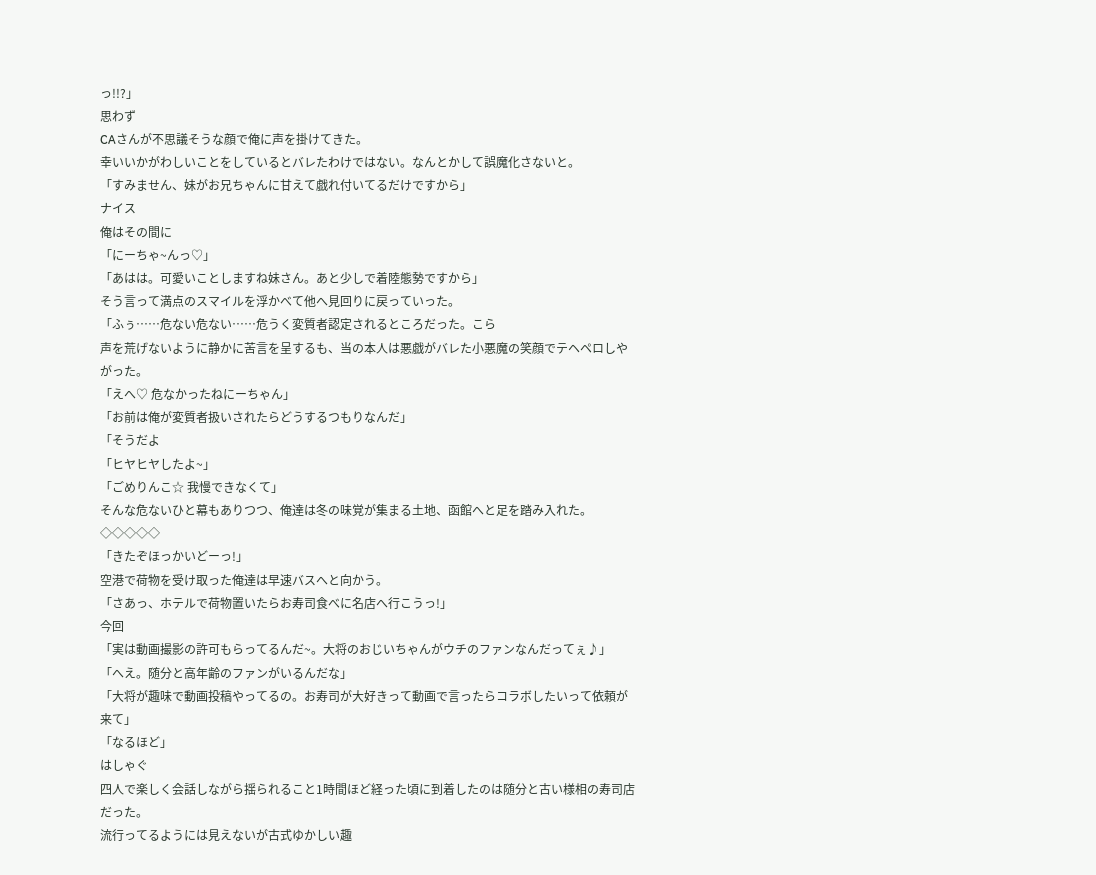っ!!?」
思わず
CAさんが不思議そうな顔で俺に声を掛けてきた。
幸いいかがわしいことをしているとバレたわけではない。なんとかして誤魔化さないと。
「すみません、妹がお兄ちゃんに甘えて戯れ付いてるだけですから」
ナイス
俺はその間に
「にーちゃ~んっ♡」
「あはは。可愛いことしますね妹さん。あと少しで着陸態勢ですから」
そう言って満点のスマイルを浮かべて他へ見回りに戻っていった。
「ふぅ……危ない危ない……危うく変質者認定されるところだった。こら
声を荒げないように静かに苦言を呈するも、当の本人は悪戯がバレた小悪魔の笑顔でテヘペロしやがった。
「えへ♡ 危なかったねにーちゃん」
「お前は俺が変質者扱いされたらどうするつもりなんだ」
「そうだよ
「ヒヤヒヤしたよ~」
「ごめりんこ☆ 我慢できなくて」
そんな危ないひと幕もありつつ、俺達は冬の味覚が集まる土地、函館へと足を踏み入れた。
◇◇◇◇◇
「きたぞほっかいどーっ!」
空港で荷物を受け取った俺達は早速バスへと向かう。
「さあっ、ホテルで荷物置いたらお寿司食べに名店へ行こうっ!」
今回
「実は動画撮影の許可もらってるんだ~。大将のおじいちゃんがウチのファンなんだってぇ♪」
「へえ。随分と高年齢のファンがいるんだな」
「大将が趣味で動画投稿やってるの。お寿司が大好きって動画で言ったらコラボしたいって依頼が来て」
「なるほど」
はしゃぐ
四人で楽しく会話しながら揺られること1時間ほど経った頃に到着したのは随分と古い様相の寿司店だった。
流行ってるようには見えないが古式ゆかしい趣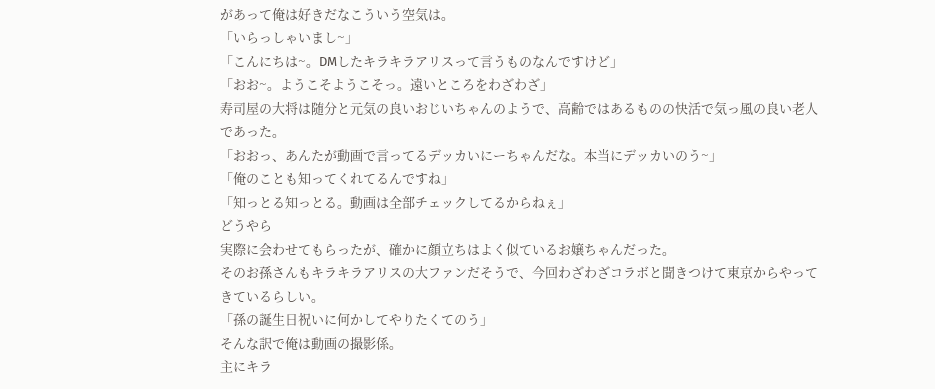があって俺は好きだなこういう空気は。
「いらっしゃいまし~」
「こんにちは~。DMしたキラキラアリスって言うものなんですけど」
「おお~。ようこそようこそっ。遠いところをわざわざ」
寿司屋の大将は随分と元気の良いおじいちゃんのようで、高齢ではあるものの快活で気っ風の良い老人であった。
「おおっ、あんたが動画で言ってるデッカいにーちゃんだな。本当にデッカいのう~」
「俺のことも知ってくれてるんですね」
「知っとる知っとる。動画は全部チェックしてるからねぇ」
どうやら
実際に会わせてもらったが、確かに顔立ちはよく似ているお嬢ちゃんだった。
そのお孫さんもキラキラアリスの大ファンだそうで、今回わざわざコラボと聞きつけて東京からやってきているらしい。
「孫の誕生日祝いに何かしてやりたくてのう」
そんな訳で俺は動画の撮影係。
主にキラ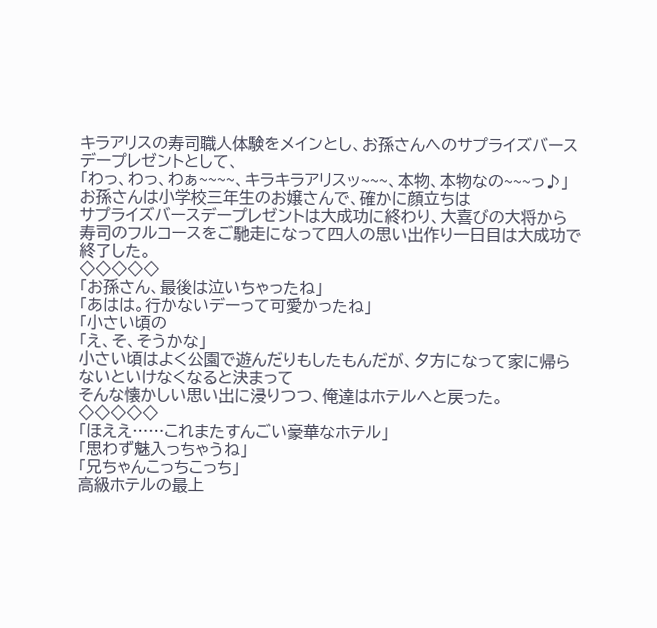キラアリスの寿司職人体験をメインとし、お孫さんへのサプライズバースデープレゼントとして、
「わっ、わっ、わぁ~~~~、キラキラアリスッ~~~、本物、本物なの~~~っ♪」
お孫さんは小学校三年生のお嬢さんで、確かに顔立ちは
サプライズバースデープレゼントは大成功に終わり、大喜びの大将から寿司のフルコースをご馳走になって四人の思い出作り一日目は大成功で終了した。
◇◇◇◇◇
「お孫さん、最後は泣いちゃったね」
「あはは。行かないデーって可愛かったね」
「小さい頃の
「え、そ、そうかな」
小さい頃はよく公園で遊んだりもしたもんだが、夕方になって家に帰らないといけなくなると決まって
そんな懐かしい思い出に浸りつつ、俺達はホテルへと戻った。
◇◇◇◇◇
「ほええ……これまたすんごい豪華なホテル」
「思わず魅入っちゃうね」
「兄ちゃんこっちこっち」
高級ホテルの最上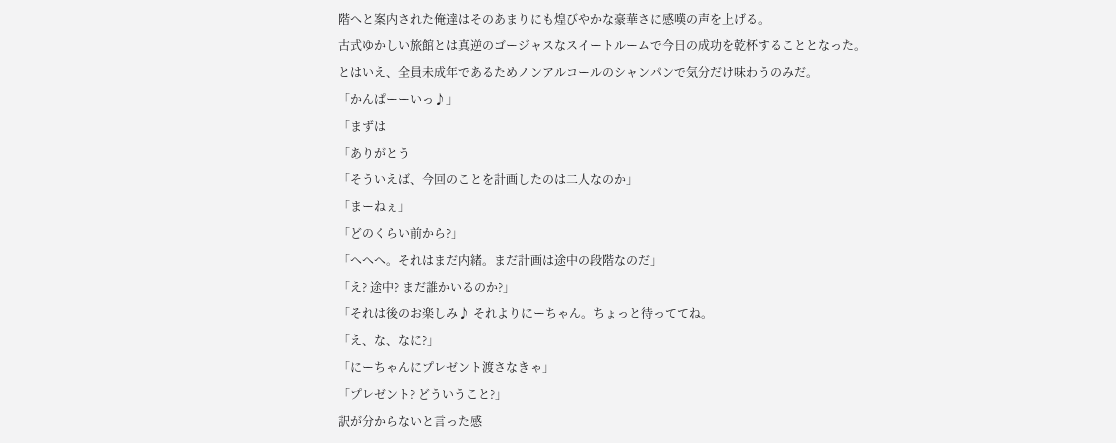階へと案内された俺達はそのあまりにも煌びやかな豪華さに感嘆の声を上げる。
古式ゆかしい旅館とは真逆のゴージャスなスイートルームで今日の成功を乾杯することとなった。
とはいえ、全員未成年であるためノンアルコールのシャンパンで気分だけ味わうのみだ。
「かんぱーーいっ♪」
「まずは
「ありがとう
「そういえば、今回のことを計画したのは二人なのか」
「まーねぇ」
「どのくらい前から?」
「へへへ。それはまだ内緒。まだ計画は途中の段階なのだ」
「え? 途中? まだ誰かいるのか?」
「それは後のお楽しみ♪ それよりにーちゃん。ちょっと待っててね。
「え、な、なに?」
「にーちゃんにプレゼント渡さなきゃ」
「プレゼント? どういうこと?」
訳が分からないと言った感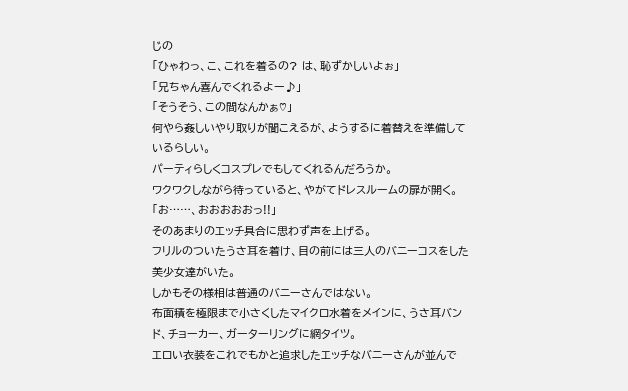じの
「ひゃわっ、こ、これを着るの? は、恥ずかしいよぉ」
「兄ちゃん喜んでくれるよー♪」
「そうそう、この間なんかぁ♡」
何やら姦しいやり取りが聞こえるが、ようするに着替えを準備しているらしい。
パーティらしくコスプレでもしてくれるんだろうか。
ワクワクしながら待っていると、やがてドレスルームの扉が開く。
「お……、おおおおおっ!!」
そのあまりのエッチ具合に思わず声を上げる。
フリルのついたうさ耳を着け、目の前には三人のバニーコスをした美少女達がいた。
しかもその様相は普通のバニーさんではない。
布面積を極限まで小さくしたマイクロ水着をメインに、うさ耳バンド、チョーカー、ガーターリングに網タイツ。
エロい衣装をこれでもかと追求したエッチなバニーさんが並んで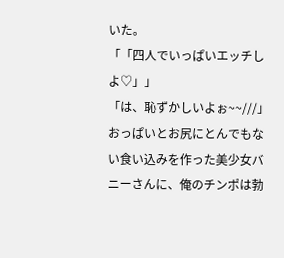いた。
「「四人でいっぱいエッチしよ♡」」
「は、恥ずかしいよぉ~~///」
おっぱいとお尻にとんでもない食い込みを作った美少女バニーさんに、俺のチンポは勃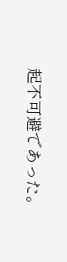起不可避であった。